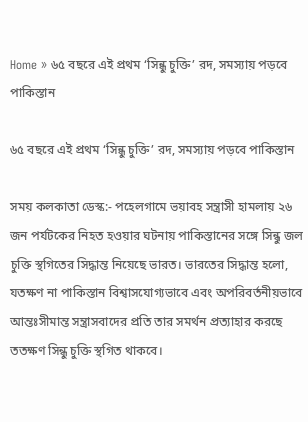Home » ৬৫ বছরে এই প্রথম ‘সিন্ধু চুক্তি’ রদ, সমস্যায় পড়বে পাকিস্তান

৬৫ বছরে এই প্রথম ‘সিন্ধু চুক্তি’ রদ, সমস্যায় পড়বে পাকিস্তান

সময় কলকাতা ডেস্ক:- পহেলগামে ভয়াবহ সন্ত্রাসী হামলায় ২৬ জন পর্যটকের নিহত হওয়ার ঘটনায় পাকিস্তানের সঙ্গে সিন্ধু জল চুক্তি স্থগিতের সিদ্ধান্ত নিয়েছে ভারত। ভারতের সিদ্ধান্ত হলো, যতক্ষণ না পাকিস্তান বিশ্বাসযোগ্যভাবে এবং অপরিবর্তনীয়ভাবে আন্তঃসীমান্ত সন্ত্রাসবাদের প্রতি তার সমর্থন প্রত্যাহার করছে ততক্ষণ সিন্ধু চুক্তি স্থগিত থাকবে।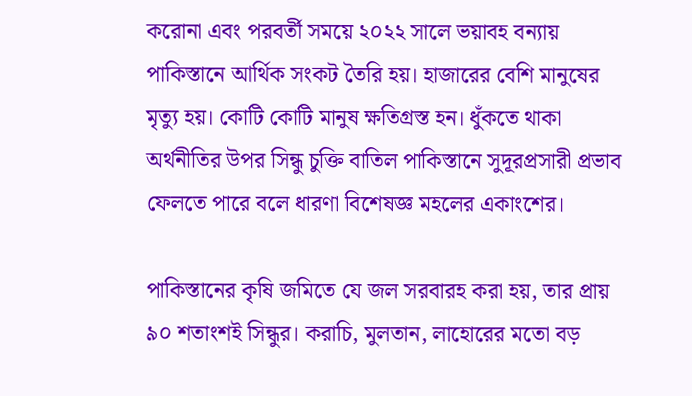করোনা এবং পরবর্তী সময়ে ২০২২ সালে ভয়াবহ বন্যায় পাকিস্তানে আর্থিক সংকট তৈরি হয়। হাজারের বেশি মানুষের মৃত্যু হয়। কোটি কোটি মানুষ ক্ষতিগ্রস্ত হন। ধুঁকতে থাকা অর্থনীতির উপর সিন্ধু চুক্তি বাতিল পাকিস্তানে সুদূরপ্রসারী প্রভাব ফেলতে পারে বলে ধারণা বিশেষজ্ঞ মহলের একাংশের।

পাকিস্তানের কৃষি জমিতে যে জল সরবারহ করা হয়, তার প্রায় ৯০ শতাংশই সিন্ধুর। করাচি, মুলতান, লাহোরের মতো বড়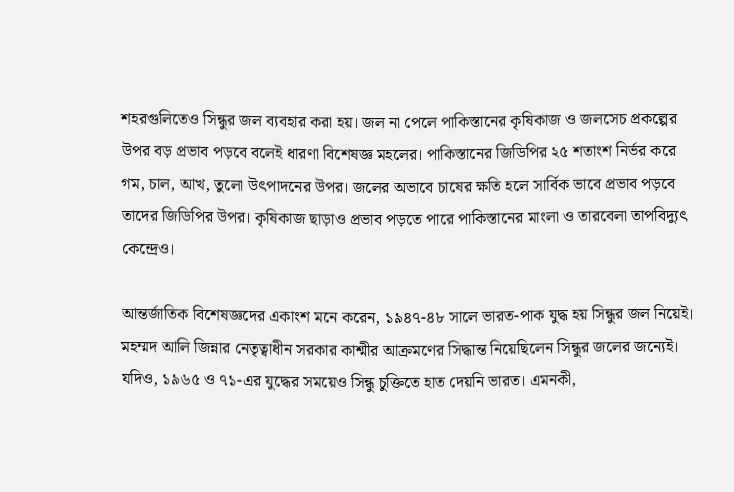শহরগুলিতেও সিন্ধুর জল ব্যবহার করা হয়। জল না পেলে পাকিস্তানের কৃষিকাজ ও জলসেচ প্রকল্পের উপর বড় প্রভাব পড়বে বলেই ধারণা বিশেষজ্ঞ মহলের। পাকিস্তানের জিডিপির ২৫ শতাংশ নির্ভর করে গম, চাল, আখ, তুলো উৎপাদনের উপর। জলের অভাবে চাষের ক্ষতি হলে সার্বিক ভাবে প্রভাব পড়বে তাদের জিডিপির উপর। কৃষিকাজ ছাড়াও প্রভাব পড়তে পারে পাকিস্তানের মাংলা ও তারবেলা তাপবিদ্যুৎ কেন্দ্রেও।

আন্তর্জাতিক বিশেষজ্ঞদের একাংশ মনে করেন, ১৯৪৭-৪৮ সালে ভারত-পাক যুদ্ধ হয় সিন্ধুর জল নিয়েই। মহম্মদ আলি জিন্নার নেতৃত্বাধীন সরকার কাশ্মীর আক্রমণের সিদ্ধান্ত নিয়েছিলেন সিন্ধুর জলের জন্যেই। যদিও, ১৯৬৫ ও ৭১-এর যুদ্ধের সময়েও সিন্ধু চুক্তিতে হাত দেয়নি ভারত। এমনকী,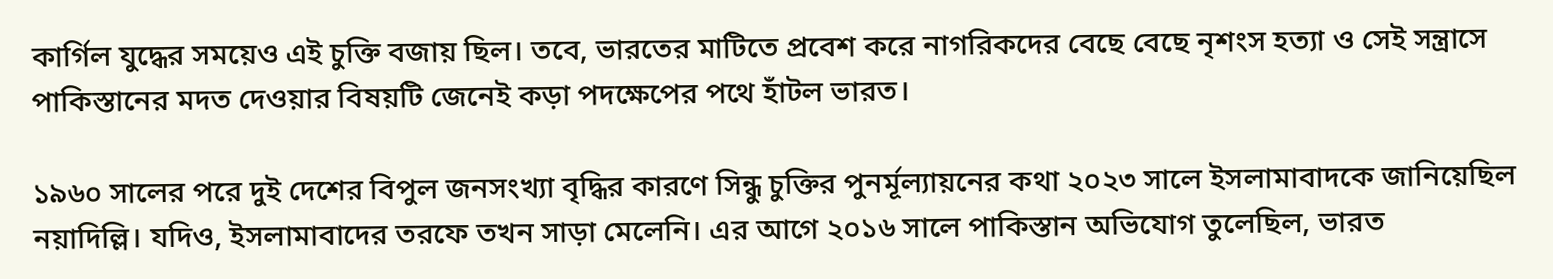কার্গিল যুদ্ধের সময়েও এই চুক্তি বজায় ছিল। তবে, ভারতের মাটিতে প্রবেশ করে নাগরিকদের বেছে বেছে নৃশংস হত্যা ও সেই সন্ত্রাসে পাকিস্তানের মদত দেওয়ার বিষয়টি জেনেই কড়া পদক্ষেপের পথে হাঁটল ভারত।

১৯৬০ সালের পরে দুই দেশের বিপুল জনসংখ্যা বৃদ্ধির কারণে সিন্ধু চুক্তির পুনর্মূল্যায়নের কথা ২০২৩ সালে ইসলামাবাদকে জানিয়েছিল নয়াদিল্লি। যদিও, ইসলামাবাদের তরফে তখন সাড়া মেলেনি। এর আগে ২০১৬ সালে পাকিস্তান অভিযোগ তুলেছিল, ভারত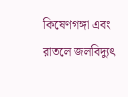কিষেণগঙ্গা এবং রাতলে জলবিদ্যুৎ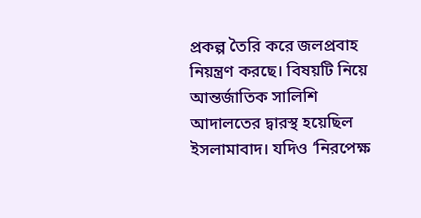প্রকল্প তৈরি করে জলপ্রবাহ নিয়ন্ত্রণ করছে। বিষয়টি নিয়ে আন্তর্জাতিক সালিশি আদালতের দ্বারস্থ হয়েছিল ইসলামাবাদ। যদিও ‘নিরপেক্ষ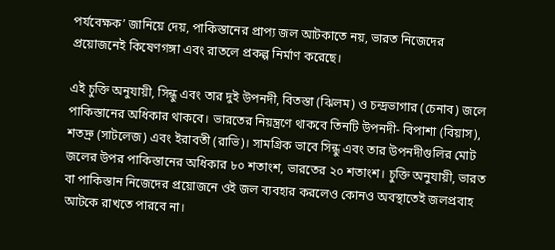পর্যবেক্ষক’ জানিয়ে দেয়, পাকিস্তানের প্রাপ্য জল আটকাতে নয়, ভারত নিজেদের প্রয়োজনেই কিষেণগঙ্গা এবং রাতলে প্রকল্প নির্মাণ করেছে।

এই চুক্তি অনুযায়ী, সিন্ধু এবং তার দুই উপনদী, বিতস্তা (ঝিলম) ও চন্দ্রভাগার (চেনাব) জলে পাকিস্তানের অধিকার থাকবে। ভারতের নিয়ন্ত্রণে থাকবে তিনটি উপনদী- বিপাশা (বিয়াস), শতদ্রু (সাটলেজ) এবং ইরাবতী (রাভি)। সামগ্রিক ভাবে সিন্ধু এবং তার উপনদীগুলির মোট জলের উপর পাকিস্তানের অধিকার ৮০ শতাংশ, ভারতের ২০ শতাংশ। চুক্তি অনুযায়ী, ভারত বা পাকিস্তান নিজেদের প্রয়োজনে ওই জল ব্যবহার করলেও কোনও অবস্থাতেই জলপ্রবাহ আটকে রাখতে পারবে না।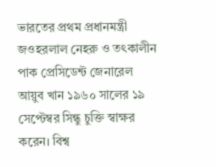ভারতের প্রথম প্রধানমন্ত্রী জওহরলাল নেহরু ও তৎকালীন পাক প্রেসিডেন্ট জেনারেল আয়ুব খান ১৯৬০ সালের ১৯ সেপ্টেম্বর সিন্ধু চুক্তি স্বাক্ষর করেন। বিশ্ব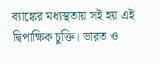ব্যাঙ্কের মধ্যস্থতায় সই হয় এই দ্বিপাক্ষিক চুক্তি। ভারত ও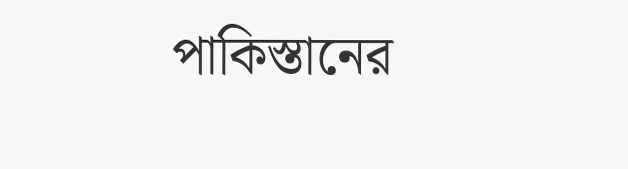পাকিস্তানের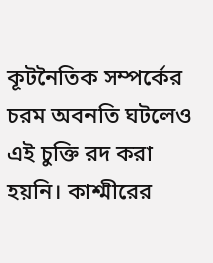কূটনৈতিক সম্পর্কের চরম অবনতি ঘটলেও এই চুক্তি রদ করা হয়নি। কাশ্মীরের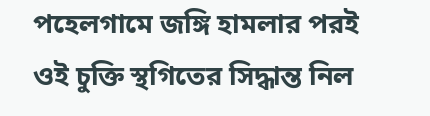পহেলগামে জঙ্গি হামলার পরই ওই চুক্তি স্থগিতের সিদ্ধান্ত নিল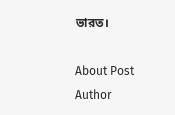ভারত।

About Post Author